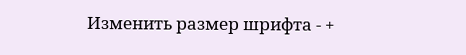Изменить размер шрифта - +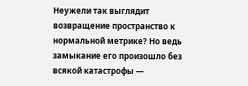Неужели так выглядит возвращение пространство к нормальной метрике? Но ведь замыкание его произошло без всякой катастрофы —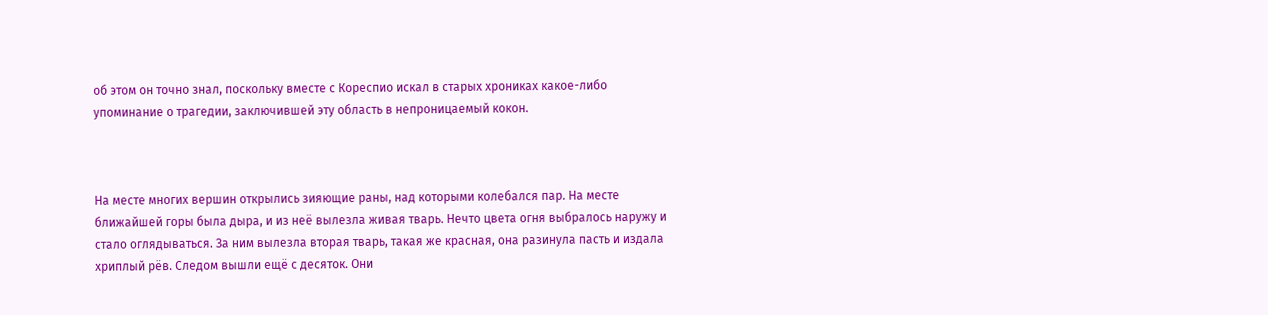об этом он точно знал, поскольку вместе с Кореспио искал в старых хрониках какое-либо упоминание о трагедии, заключившей эту область в непроницаемый кокон.



На месте многих вершин открылись зияющие раны, над которыми колебался пар. На месте ближайшей горы была дыра, и из неё вылезла живая тварь. Нечто цвета огня выбралось наружу и стало оглядываться. За ним вылезла вторая тварь, такая же красная, она разинула пасть и издала хриплый рёв. Следом вышли ещё с десяток. Они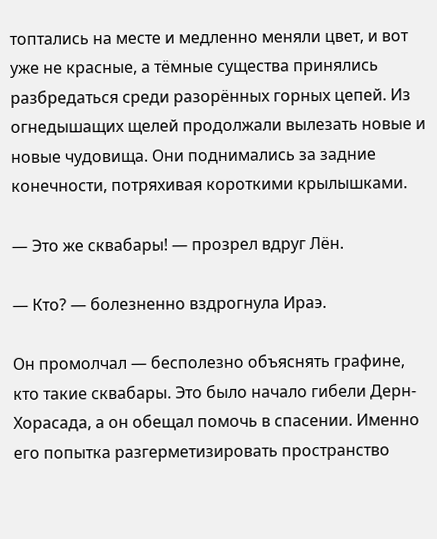топтались на месте и медленно меняли цвет, и вот уже не красные, а тёмные существа принялись разбредаться среди разорённых горных цепей. Из огнедышащих щелей продолжали вылезать новые и новые чудовища. Они поднимались за задние конечности, потряхивая короткими крылышками.

— Это же сквабары! — прозрел вдруг Лён.

— Кто? — болезненно вздрогнула Ираэ.

Он промолчал — бесполезно объяснять графине, кто такие сквабары. Это было начало гибели Дерн-Хорасада, а он обещал помочь в спасении. Именно его попытка разгерметизировать пространство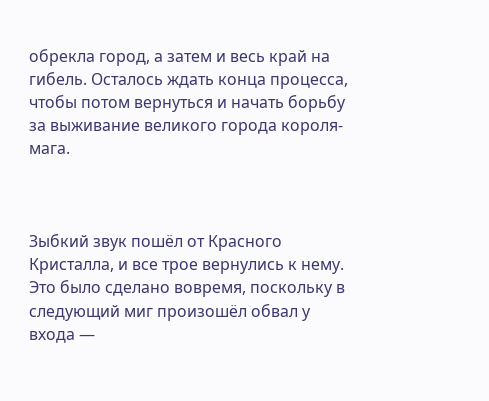обрекла город, а затем и весь край на гибель. Осталось ждать конца процесса, чтобы потом вернуться и начать борьбу за выживание великого города короля-мага.



Зыбкий звук пошёл от Красного Кристалла, и все трое вернулись к нему. Это было сделано вовремя, поскольку в следующий миг произошёл обвал у входа —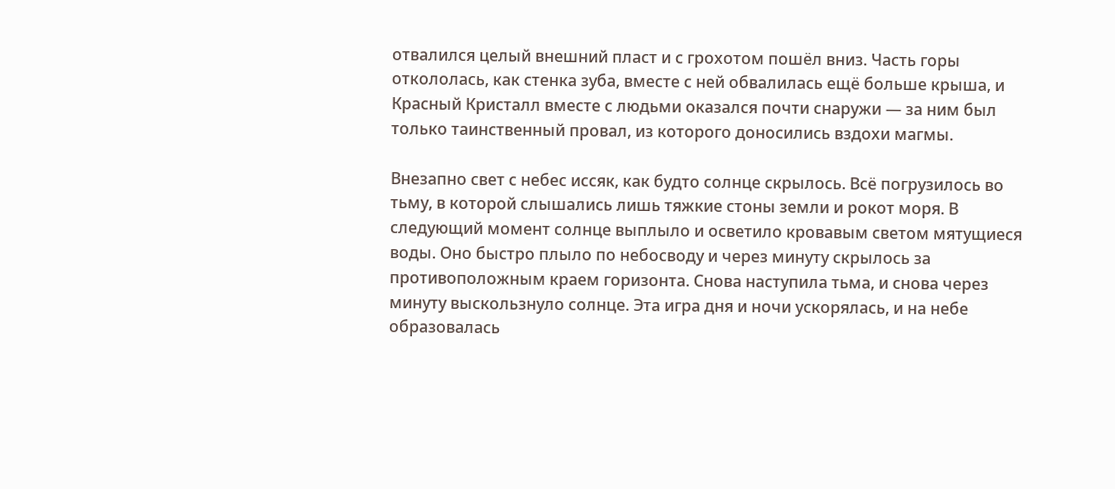отвалился целый внешний пласт и с грохотом пошёл вниз. Часть горы откололась, как стенка зуба, вместе с ней обвалилась ещё больше крыша, и Красный Кристалл вместе с людьми оказался почти снаружи — за ним был только таинственный провал, из которого доносились вздохи магмы.

Внезапно свет с небес иссяк, как будто солнце скрылось. Всё погрузилось во тьму, в которой слышались лишь тяжкие стоны земли и рокот моря. В следующий момент солнце выплыло и осветило кровавым светом мятущиеся воды. Оно быстро плыло по небосводу и через минуту скрылось за противоположным краем горизонта. Снова наступила тьма, и снова через минуту выскользнуло солнце. Эта игра дня и ночи ускорялась, и на небе образовалась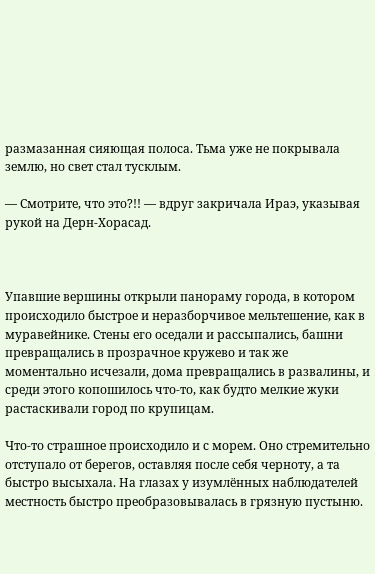размазанная сияющая полоса. Тьма уже не покрывала землю, но свет стал тусклым.

— Смотрите, что это?!! — вдруг закричала Ираэ, указывая рукой на Дерн-Хорасад.



Упавшие вершины открыли панораму города, в котором происходило быстрое и неразборчивое мельтешение, как в муравейнике. Стены его оседали и рассыпались, башни превращались в прозрачное кружево и так же моментально исчезали, дома превращались в развалины, и среди этого копошилось что-то, как будто мелкие жуки растаскивали город по крупицам.

Что-то страшное происходило и с морем. Оно стремительно отступало от берегов, оставляя после себя черноту, а та быстро высыхала. На глазах у изумлённых наблюдателей местность быстро преобразовывалась в грязную пустыню.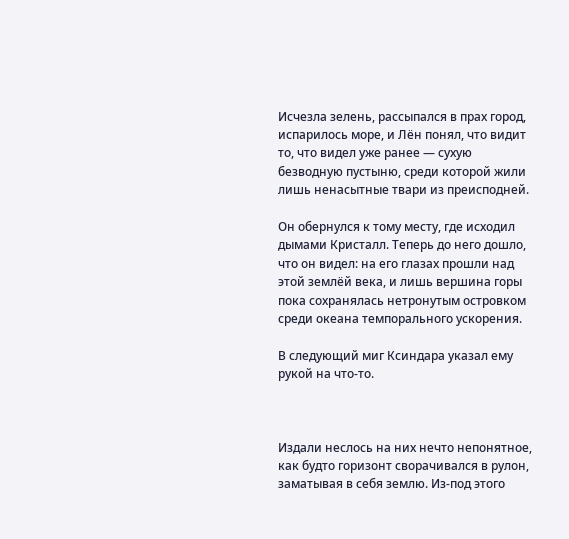Исчезла зелень, рассыпался в прах город, испарилось море, и Лён понял, что видит то, что видел уже ранее — сухую безводную пустыню, среди которой жили лишь ненасытные твари из преисподней.

Он обернулся к тому месту, где исходил дымами Кристалл. Теперь до него дошло, что он видел: на его глазах прошли над этой землёй века, и лишь вершина горы пока сохранялась нетронутым островком среди океана темпорального ускорения.

В следующий миг Ксиндара указал ему рукой на что-то.



Издали неслось на них нечто непонятное, как будто горизонт сворачивался в рулон, заматывая в себя землю. Из-под этого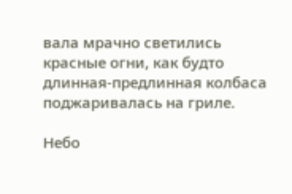вала мрачно светились красные огни, как будто длинная-предлинная колбаса поджаривалась на гриле.

Небо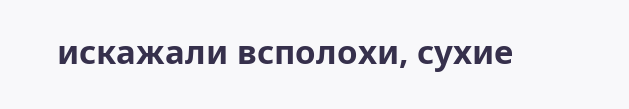искажали всполохи, сухие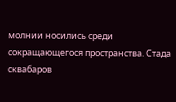молнии носились среди сокращающегося пространства. Стада сквабаров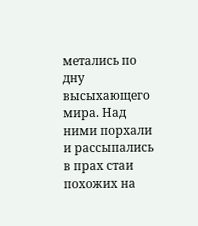метались по дну высыхающего мира. Над ними порхали и рассыпались в прах стаи похожих на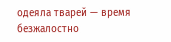одеяла тварей — время безжалостно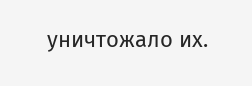уничтожало их.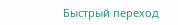Быстрый переход